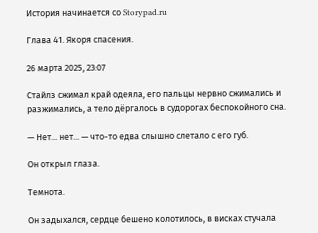История начинается со Storypad.ru

Глава 41. Якоря спасения.

26 марта 2025, 23:07

Стайлз сжимал край одеяла, его пальцы нервно сжимались и разжимались, а тело дёргалось в судорогах беспокойного сна.

— Нет... нет... — что-то едва слышно слетало с его губ.

Он открыл глаза.

Темнота.

Он задыхался, сердце бешено колотилось, в висках стучала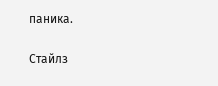паника.

Стайлз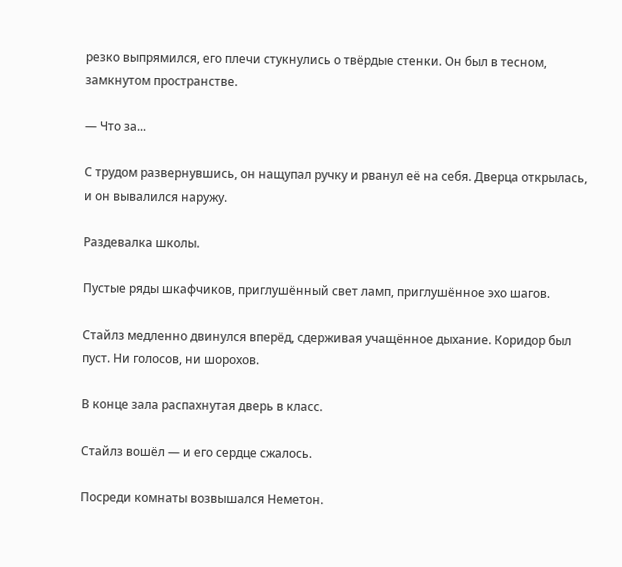резко выпрямился, его плечи стукнулись о твёрдые стенки. Он был в тесном, замкнутом пространстве.

— Что за...

С трудом развернувшись, он нащупал ручку и рванул её на себя. Дверца открылась, и он вывалился наружу.

Раздевалка школы.

Пустые ряды шкафчиков, приглушённый свет ламп, приглушённое эхо шагов.

Стайлз медленно двинулся вперёд, сдерживая учащённое дыхание. Коридор был пуст. Ни голосов, ни шорохов.

В конце зала распахнутая дверь в класс.

Стайлз вошёл — и его сердце сжалось.

Посреди комнаты возвышался Неметон.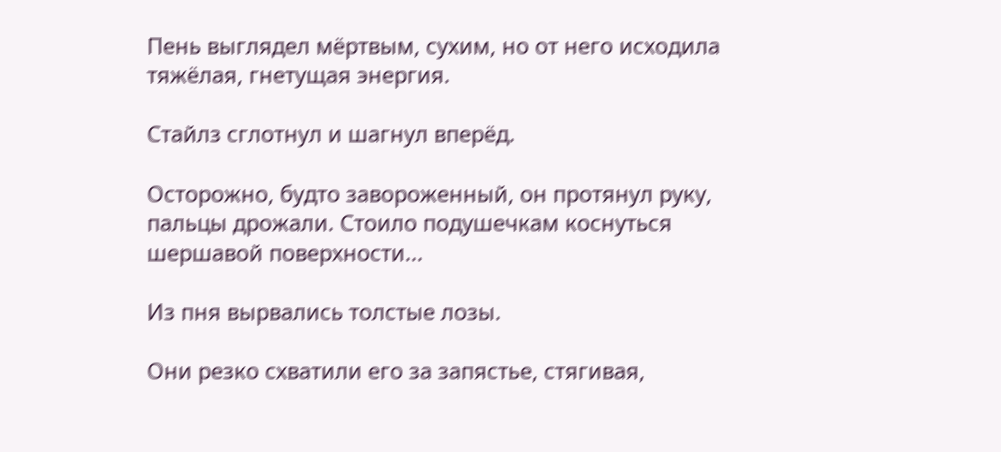Пень выглядел мёртвым, сухим, но от него исходила тяжёлая, гнетущая энергия.

Стайлз сглотнул и шагнул вперёд.

Осторожно, будто завороженный, он протянул руку, пальцы дрожали. Стоило подушечкам коснуться шершавой поверхности...

Из пня вырвались толстые лозы.

Они резко схватили его за запястье, стягивая,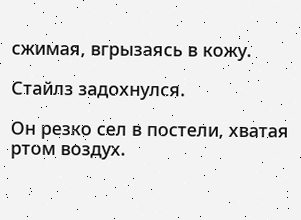сжимая, вгрызаясь в кожу.

Стайлз задохнулся.

Он резко сел в постели, хватая ртом воздух.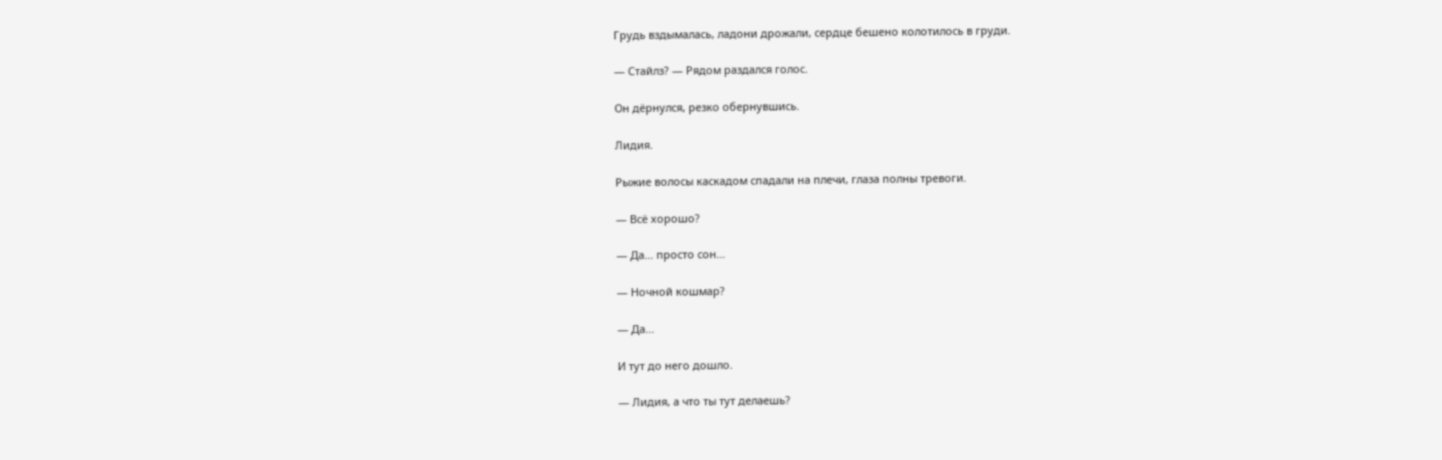Грудь вздымалась, ладони дрожали, сердце бешено колотилось в груди.

— Стайлз? — Рядом раздался голос.

Он дёрнулся, резко обернувшись.

Лидия.

Рыжие волосы каскадом спадали на плечи, глаза полны тревоги.

— Всё хорошо?

— Да... просто сон...

— Ночной кошмар?

— Да...

И тут до него дошло.

— Лидия, а что ты тут делаешь?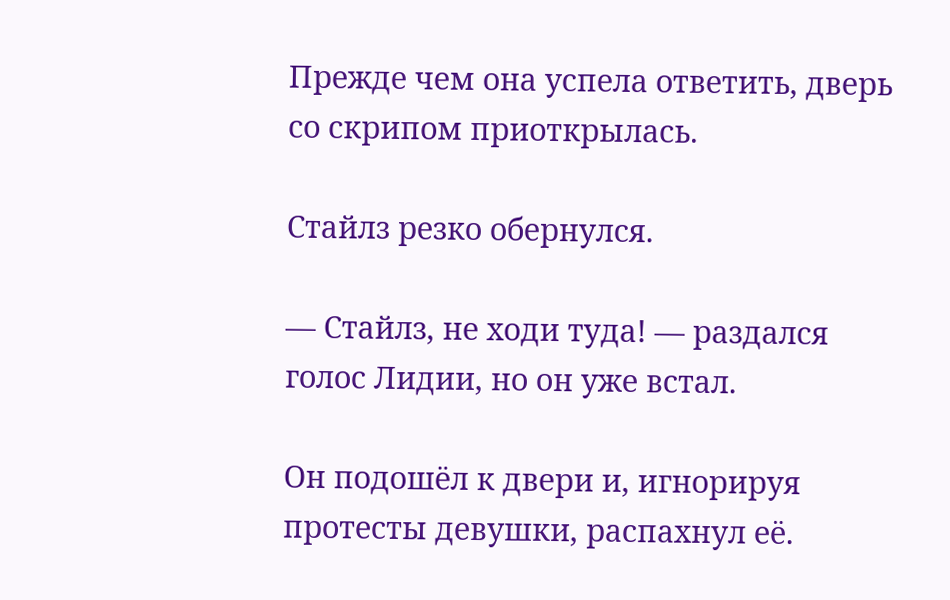Прежде чем она успела ответить, дверь со скрипом приоткрылась.

Стайлз резко обернулся.

— Стайлз, не ходи туда! — раздался голос Лидии, но он уже встал.

Он подошёл к двери и, игнорируя протесты девушки, распахнул её.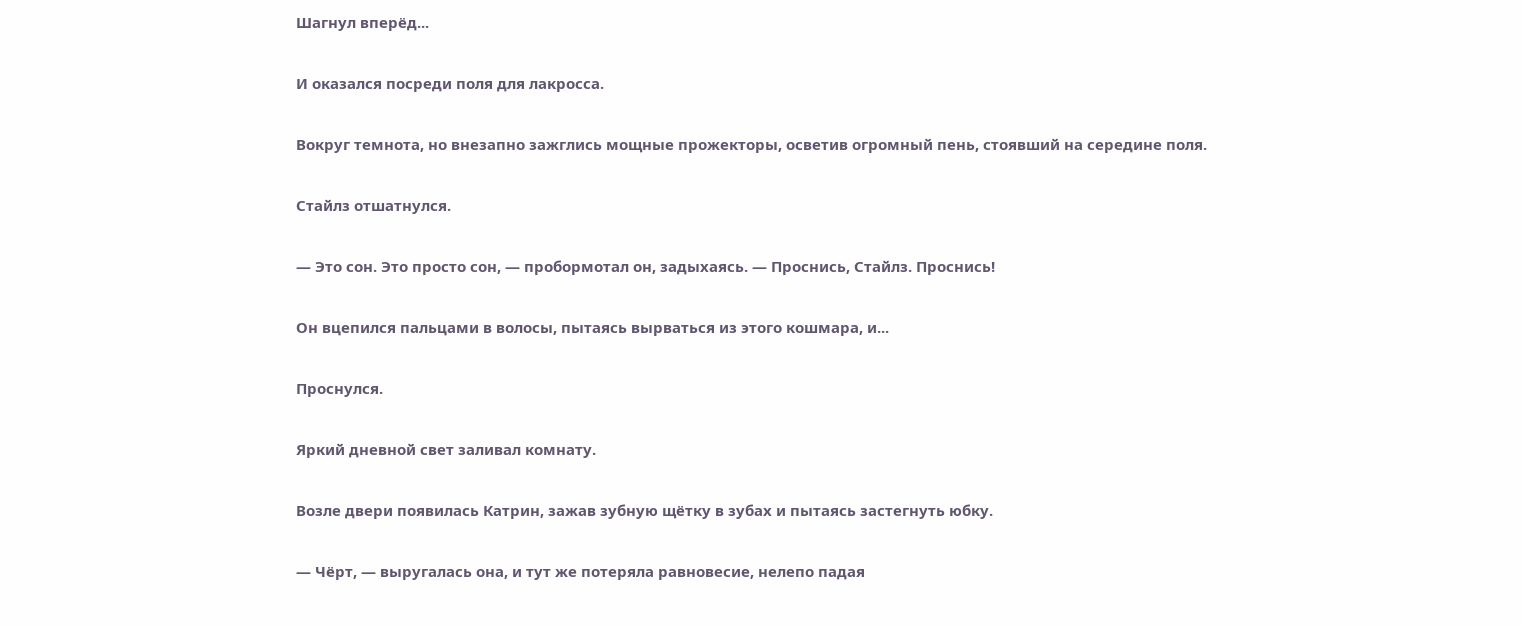Шагнул вперёд...

И оказался посреди поля для лакросса.

Вокруг темнота, но внезапно зажглись мощные прожекторы, осветив огромный пень, стоявший на середине поля.

Стайлз отшатнулся.

— Это сон. Это просто сон, — пробормотал он, задыхаясь. — Проснись, Стайлз. Проснись!

Он вцепился пальцами в волосы, пытаясь вырваться из этого кошмара, и...

Проснулся.

Яркий дневной свет заливал комнату.

Возле двери появилась Катрин, зажав зубную щётку в зубах и пытаясь застегнуть юбку.

— Чёрт, — выругалась она, и тут же потеряла равновесие, нелепо падая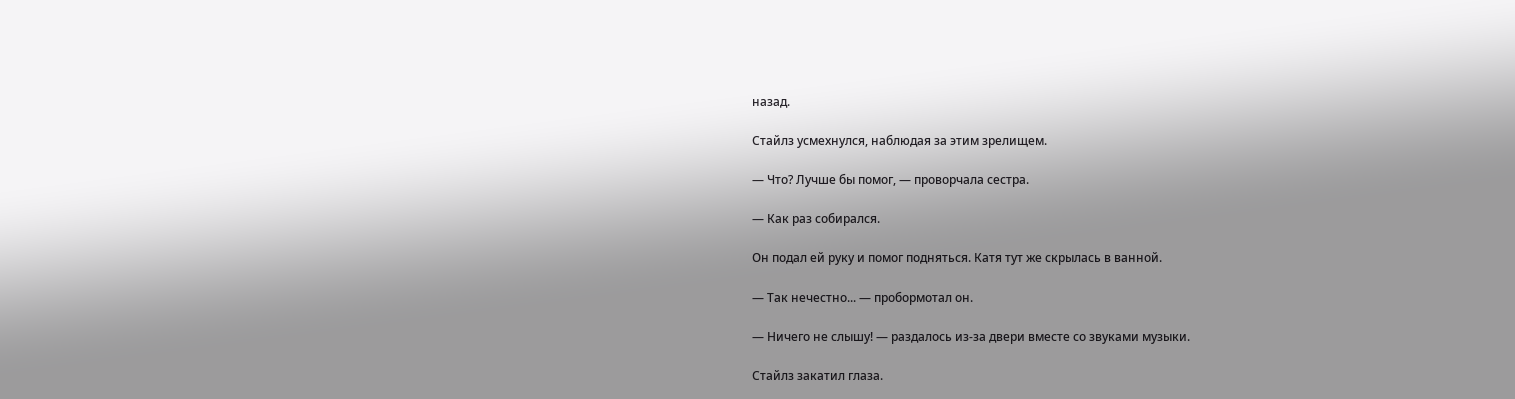назад.

Стайлз усмехнулся, наблюдая за этим зрелищем.

— Что? Лучше бы помог, — проворчала сестра.

— Как раз собирался.

Он подал ей руку и помог подняться. Катя тут же скрылась в ванной.

— Так нечестно... — пробормотал он.

— Ничего не слышу! — раздалось из-за двери вместе со звуками музыки.

Стайлз закатил глаза.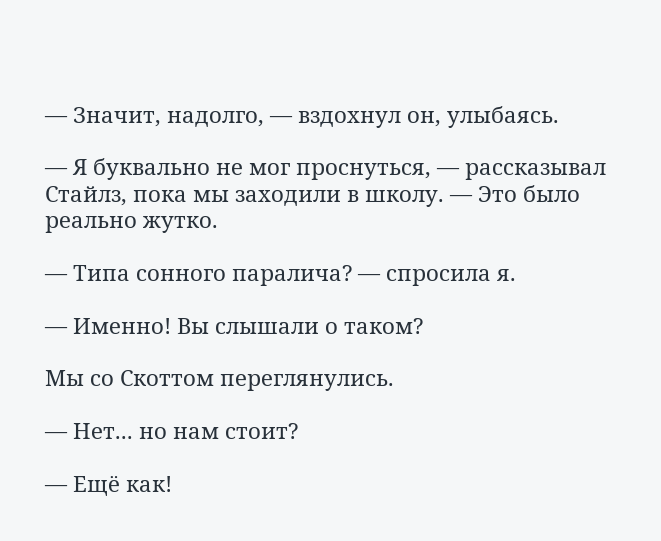— Значит, надолго, — вздохнул он, улыбаясь.

— Я буквально не мог проснуться, — рассказывал Стайлз, пока мы заходили в школу. — Это было реально жутко.

— Типа сонного паралича? — спросила я.

— Именно! Вы слышали о таком?

Мы со Скоттом переглянулись.

— Нет... но нам стоит?

— Ещё как!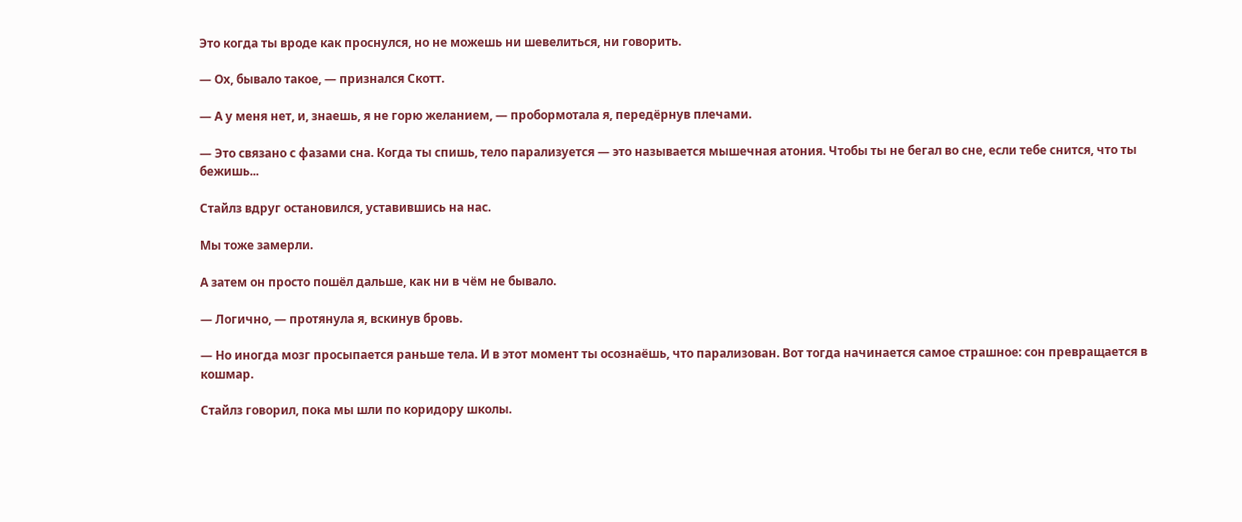Это когда ты вроде как проснулся, но не можешь ни шевелиться, ни говорить.

— Ох, бывало такое, — признался Скотт.

— А у меня нет, и, знаешь, я не горю желанием, — пробормотала я, передёрнув плечами.

— Это связано с фазами сна. Когда ты спишь, тело парализуется — это называется мышечная атония. Чтобы ты не бегал во сне, если тебе снится, что ты бежишь...

Стайлз вдруг остановился, уставившись на нас.

Мы тоже замерли.

А затем он просто пошёл дальше, как ни в чём не бывало.

— Логично, — протянула я, вскинув бровь.

— Но иногда мозг просыпается раньше тела. И в этот момент ты осознаёшь, что парализован. Вот тогда начинается самое страшное: сон превращается в кошмар.

Стайлз говорил, пока мы шли по коридору школы.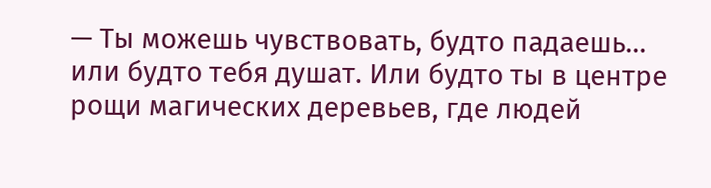— Ты можешь чувствовать, будто падаешь... или будто тебя душат. Или будто ты в центре рощи магических деревьев, где людей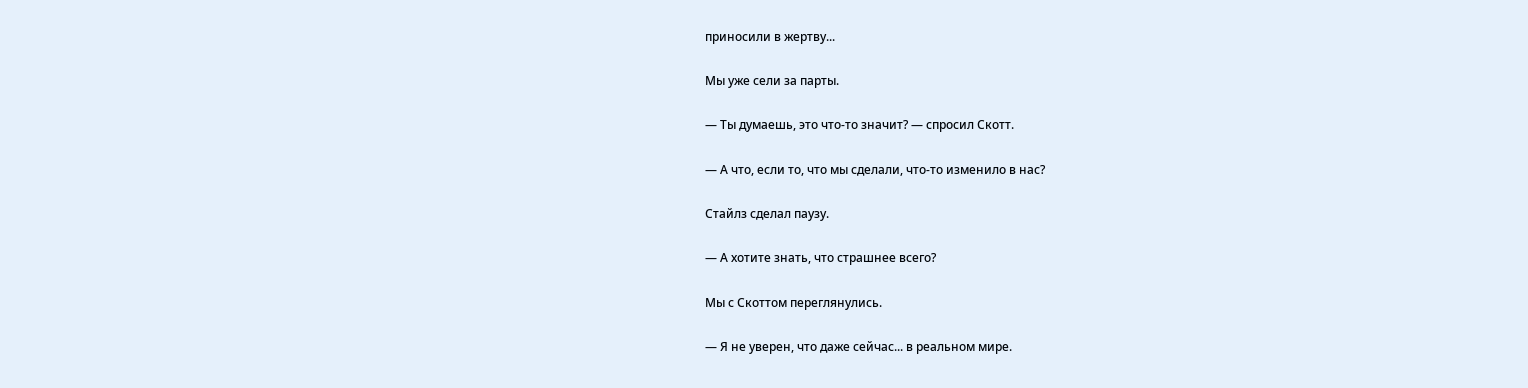приносили в жертву...

Мы уже сели за парты.

— Ты думаешь, это что-то значит? — спросил Скотт.

— А что, если то, что мы сделали, что-то изменило в нас?

Стайлз сделал паузу.

— А хотите знать, что страшнее всего?

Мы с Скоттом переглянулись.

— Я не уверен, что даже сейчас... в реальном мире.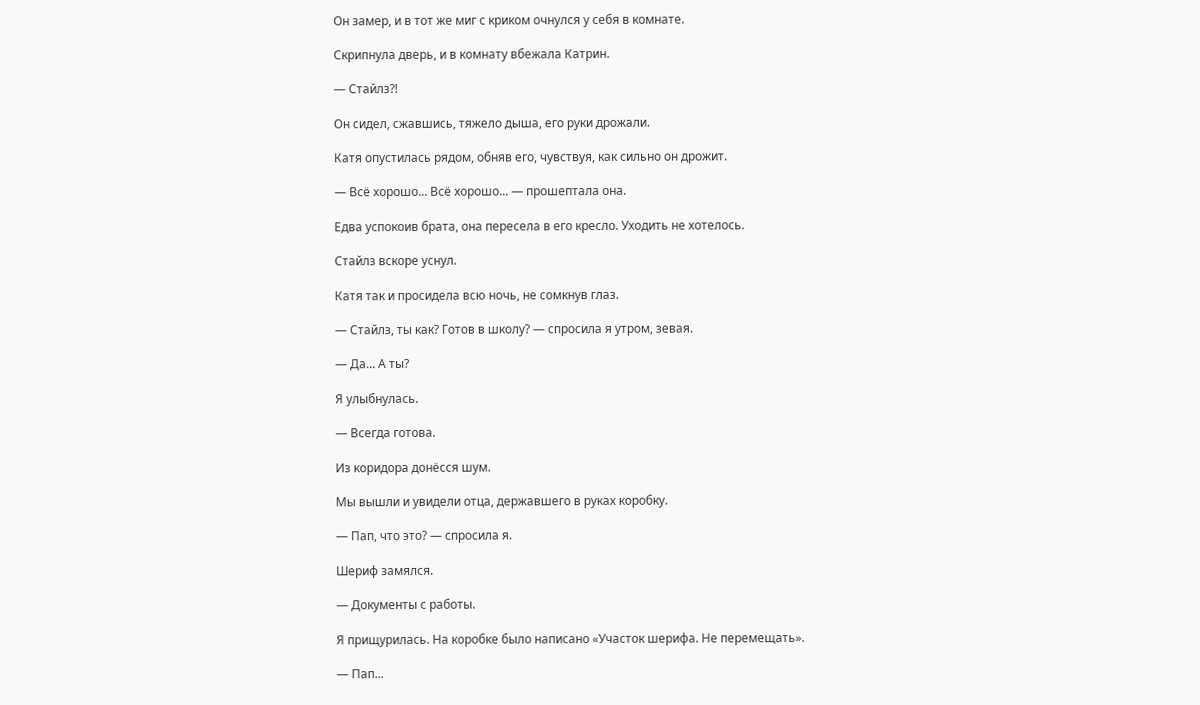Он замер, и в тот же миг с криком очнулся у себя в комнате.

Скрипнула дверь, и в комнату вбежала Катрин.

— Стайлз?!

Он сидел, сжавшись, тяжело дыша, его руки дрожали.

Катя опустилась рядом, обняв его, чувствуя, как сильно он дрожит.

— Всё хорошо... Всё хорошо... — прошептала она.

Едва успокоив брата, она пересела в его кресло. Уходить не хотелось.

Стайлз вскоре уснул.

Катя так и просидела всю ночь, не сомкнув глаз.

— Стайлз, ты как? Готов в школу? — спросила я утром, зевая.

— Да... А ты?

Я улыбнулась.

— Всегда готова.

Из коридора донёсся шум.

Мы вышли и увидели отца, державшего в руках коробку.

— Пап, что это? — спросила я.

Шериф замялся.

— Документы с работы.

Я прищурилась. На коробке было написано «Участок шерифа. Не перемещать».

— Пап...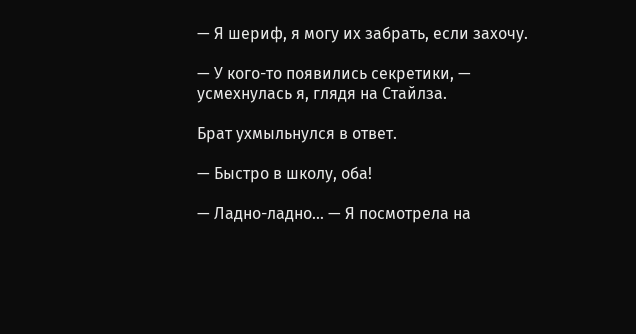— Я шериф, я могу их забрать, если захочу.

— У кого-то появились секретики, — усмехнулась я, глядя на Стайлза.

Брат ухмыльнулся в ответ.

— Быстро в школу, оба!

— Ладно-ладно... — Я посмотрела на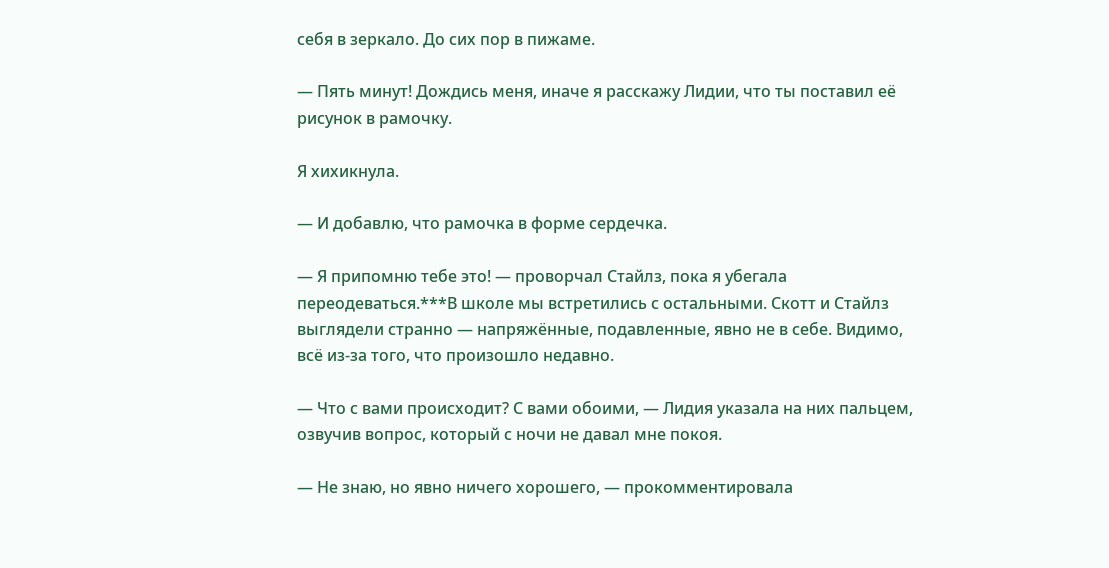себя в зеркало. До сих пор в пижаме.

— Пять минут! Дождись меня, иначе я расскажу Лидии, что ты поставил её рисунок в рамочку.

Я хихикнула.

— И добавлю, что рамочка в форме сердечка.

— Я припомню тебе это! — проворчал Стайлз, пока я убегала переодеваться.***В школе мы встретились с остальными. Скотт и Стайлз выглядели странно — напряжённые, подавленные, явно не в себе. Видимо, всё из-за того, что произошло недавно.

— Что с вами происходит? С вами обоими, — Лидия указала на них пальцем, озвучив вопрос, который с ночи не давал мне покоя.

— Не знаю, но явно ничего хорошего, — прокомментировала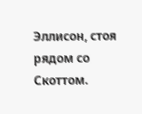Эллисон, стоя рядом со Скоттом.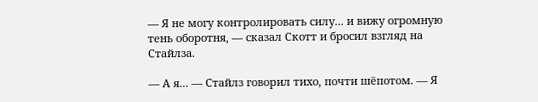— Я не могу контролировать силу... и вижу огромную тень оборотня, — сказал Скотт и бросил взгляд на Стайлза.

— А я... — Стайлз говорил тихо, почти шёпотом. — Я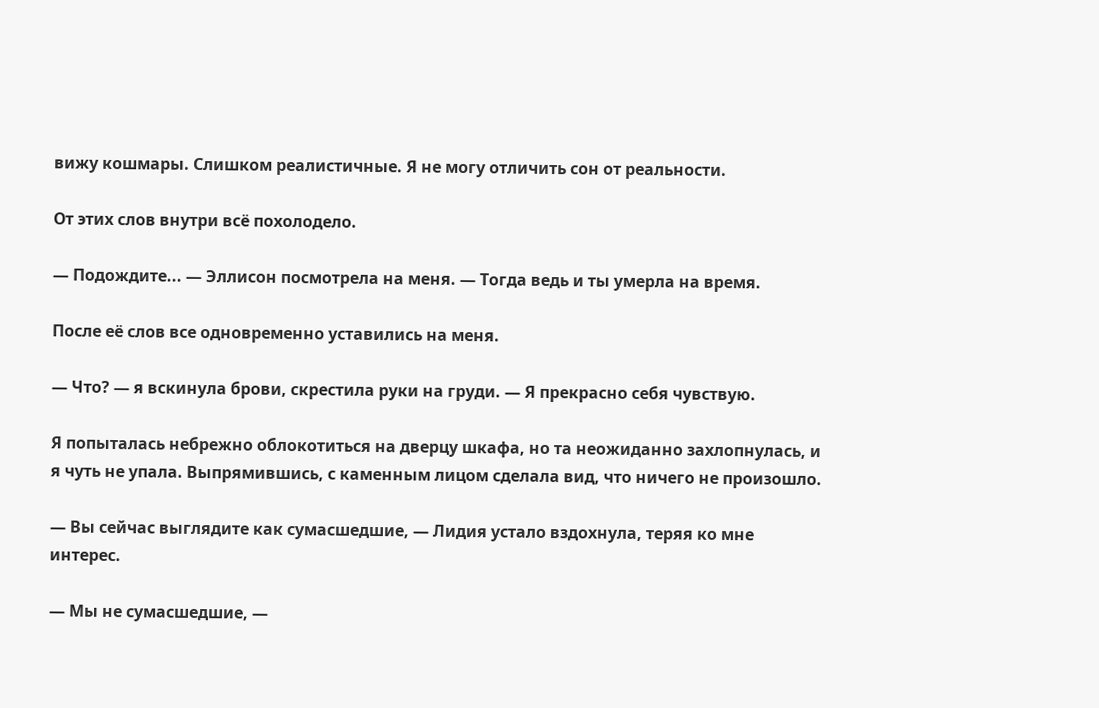вижу кошмары. Слишком реалистичные. Я не могу отличить сон от реальности.

От этих слов внутри всё похолодело.

— Подождите... — Эллисон посмотрела на меня. — Тогда ведь и ты умерла на время.

После её слов все одновременно уставились на меня.

— Что? — я вскинула брови, скрестила руки на груди. — Я прекрасно себя чувствую.

Я попыталась небрежно облокотиться на дверцу шкафа, но та неожиданно захлопнулась, и я чуть не упала. Выпрямившись, с каменным лицом сделала вид, что ничего не произошло.

— Вы сейчас выглядите как сумасшедшие, — Лидия устало вздохнула, теряя ко мне интерес.

— Мы не сумасшедшие, —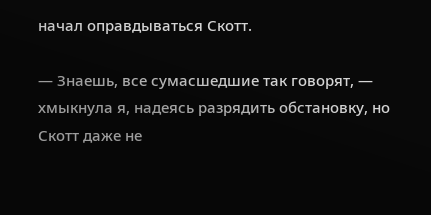начал оправдываться Скотт.

— Знаешь, все сумасшедшие так говорят, — хмыкнула я, надеясь разрядить обстановку, но Скотт даже не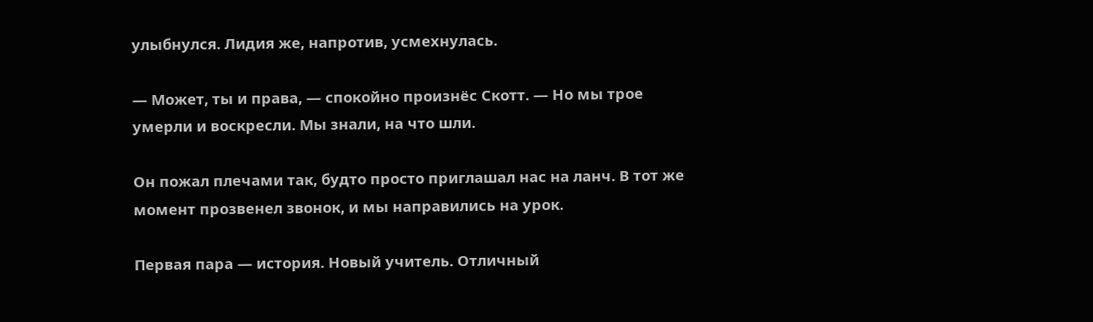улыбнулся. Лидия же, напротив, усмехнулась.

— Может, ты и права, — спокойно произнёс Скотт. — Но мы трое умерли и воскресли. Мы знали, на что шли.

Он пожал плечами так, будто просто приглашал нас на ланч. В тот же момент прозвенел звонок, и мы направились на урок.

Первая пара — история. Новый учитель. Отличный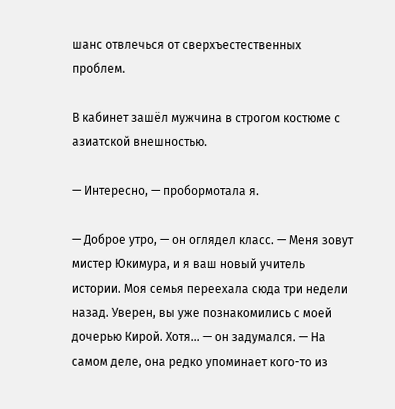шанс отвлечься от сверхъестественных проблем.

В кабинет зашёл мужчина в строгом костюме с азиатской внешностью.

— Интересно, — пробормотала я.

— Доброе утро, — он оглядел класс. — Меня зовут мистер Юкимура, и я ваш новый учитель истории. Моя семья переехала сюда три недели назад. Уверен, вы уже познакомились с моей дочерью Кирой. Хотя... — он задумался. — На самом деле, она редко упоминает кого-то из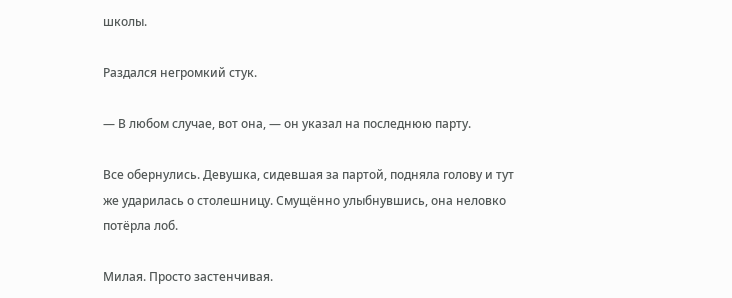школы.

Раздался негромкий стук.

— В любом случае, вот она, — он указал на последнюю парту.

Все обернулись. Девушка, сидевшая за партой, подняла голову и тут же ударилась о столешницу. Смущённо улыбнувшись, она неловко потёрла лоб.

Милая. Просто застенчивая.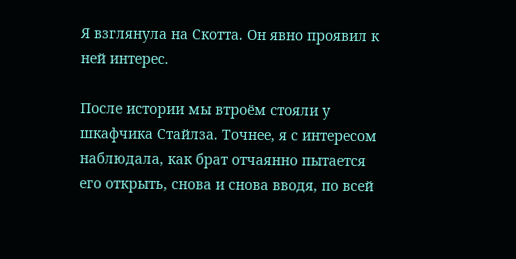Я взглянула на Скотта. Он явно проявил к ней интерес.

После истории мы втроём стояли у шкафчика Стайлза. Точнее, я с интересом наблюдала, как брат отчаянно пытается его открыть, снова и снова вводя, по всей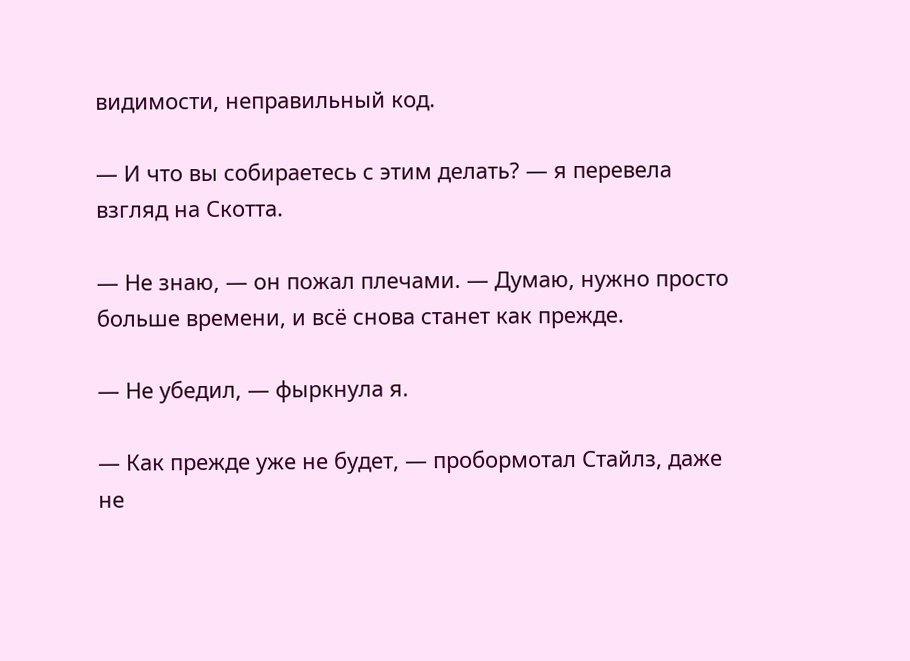видимости, неправильный код.

— И что вы собираетесь с этим делать? — я перевела взгляд на Скотта.

— Не знаю, — он пожал плечами. — Думаю, нужно просто больше времени, и всё снова станет как прежде.

— Не убедил, — фыркнула я.

— Как прежде уже не будет, — пробормотал Стайлз, даже не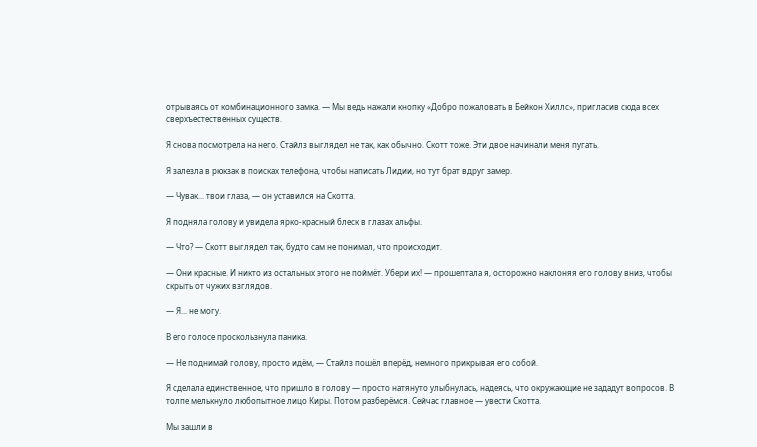отрываясь от комбинационного замка. — Мы ведь нажали кнопку «Добро пожаловать в Бейкон Хиллс», пригласив сюда всех сверхъестественных существ.

Я снова посмотрела на него. Стайлз выглядел не так, как обычно. Скотт тоже. Эти двое начинали меня пугать.

Я залезла в рюкзак в поисках телефона, чтобы написать Лидии, но тут брат вдруг замер.

— Чувак... твои глаза, — он уставился на Скотта.

Я подняла голову и увидела ярко-красный блеск в глазах альфы.

— Что? — Скотт выглядел так, будто сам не понимал, что происходит.

— Они красные. И никто из остальных этого не поймёт. Убери их! — прошептала я, осторожно наклоняя его голову вниз, чтобы скрыть от чужих взглядов.

— Я... не могу.

В его голосе проскользнула паника.

— Не поднимай голову, просто идём, — Стайлз пошёл вперёд, немного прикрывая его собой.

Я сделала единственное, что пришло в голову — просто натянуто улыбнулась, надеясь, что окружающие не зададут вопросов. В толпе мелькнуло любопытное лицо Киры. Потом разберёмся. Сейчас главное — увести Скотта.

Мы зашли в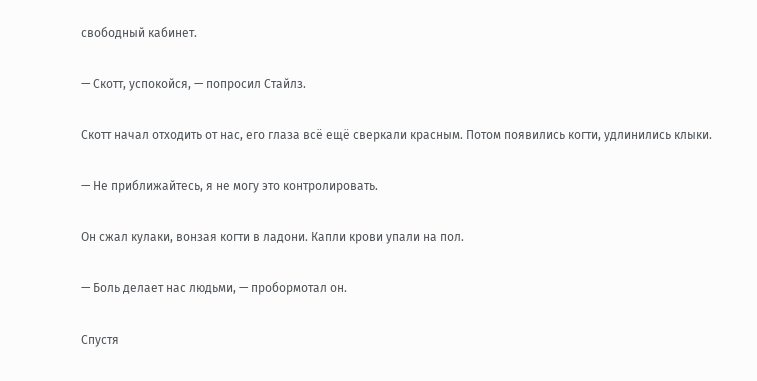свободный кабинет.

— Скотт, успокойся, — попросил Стайлз.

Скотт начал отходить от нас, его глаза всё ещё сверкали красным. Потом появились когти, удлинились клыки.

— Не приближайтесь, я не могу это контролировать.

Он сжал кулаки, вонзая когти в ладони. Капли крови упали на пол.

— Боль делает нас людьми, — пробормотал он.

Спустя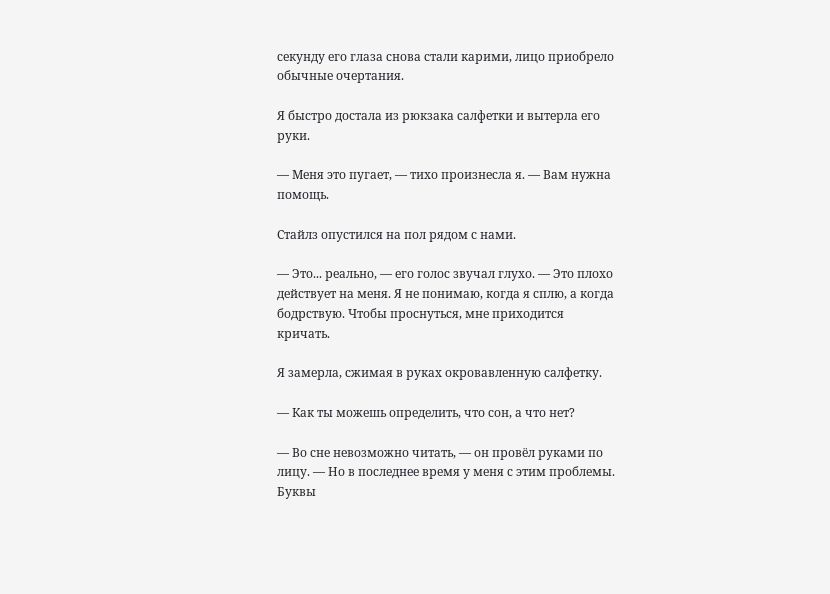секунду его глаза снова стали карими, лицо приобрело обычные очертания.

Я быстро достала из рюкзака салфетки и вытерла его руки.

— Меня это пугает, — тихо произнесла я. — Вам нужна помощь.

Стайлз опустился на пол рядом с нами.

— Это... реально, — его голос звучал глухо. — Это плохо действует на меня. Я не понимаю, когда я сплю, а когда бодрствую. Чтобы проснуться, мне приходится кричать.

Я замерла, сжимая в руках окровавленную салфетку.

— Как ты можешь определить, что сон, а что нет?

— Во сне невозможно читать, — он провёл руками по лицу. — Но в последнее время у меня с этим проблемы. Буквы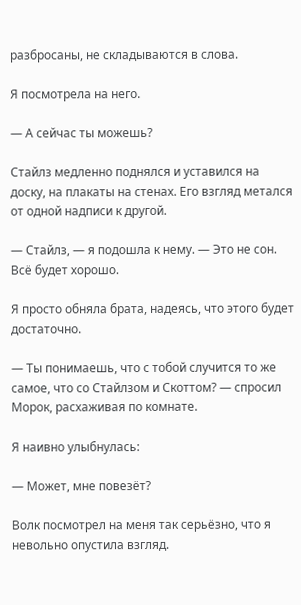разбросаны, не складываются в слова.

Я посмотрела на него.

— А сейчас ты можешь?

Стайлз медленно поднялся и уставился на доску, на плакаты на стенах. Его взгляд метался от одной надписи к другой.

— Стайлз, — я подошла к нему. — Это не сон. Всё будет хорошо.

Я просто обняла брата, надеясь, что этого будет достаточно.

— Ты понимаешь, что с тобой случится то же самое, что со Стайлзом и Скоттом? — спросил Морок, расхаживая по комнате.

Я наивно улыбнулась:

— Может, мне повезёт?

Волк посмотрел на меня так серьёзно, что я невольно опустила взгляд.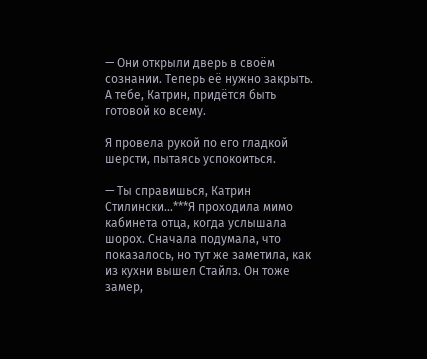— Они открыли дверь в своём сознании. Теперь её нужно закрыть. А тебе, Катрин, придётся быть готовой ко всему.

Я провела рукой по его гладкой шерсти, пытаясь успокоиться.

— Ты справишься, Катрин Стилински...***Я проходила мимо кабинета отца, когда услышала шорох. Сначала подумала, что показалось, но тут же заметила, как из кухни вышел Стайлз. Он тоже замер,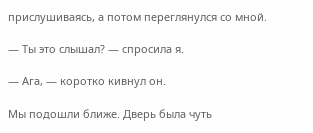прислушиваясь, а потом переглянулся со мной.

— Ты это слышал? — спросила я.

— Ага, — коротко кивнул он.

Мы подошли ближе. Дверь была чуть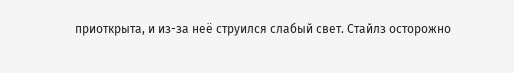приоткрыта, и из-за неё струился слабый свет. Стайлз осторожно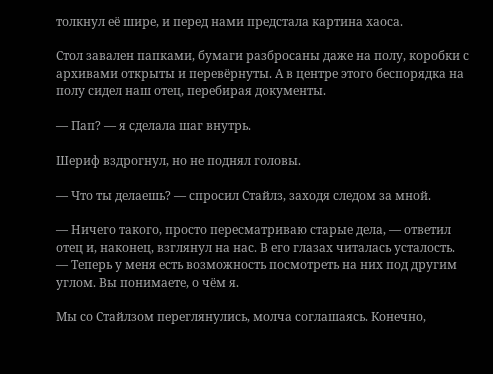толкнул её шире, и перед нами предстала картина хаоса.

Стол завален папками, бумаги разбросаны даже на полу, коробки с архивами открыты и перевёрнуты. А в центре этого беспорядка на полу сидел наш отец, перебирая документы.

— Пап? — я сделала шаг внутрь.

Шериф вздрогнул, но не поднял головы.

— Что ты делаешь? — спросил Стайлз, заходя следом за мной.

— Ничего такого, просто пересматриваю старые дела, — ответил отец и, наконец, взглянул на нас. В его глазах читалась усталость. — Теперь у меня есть возможность посмотреть на них под другим углом. Вы понимаете, о чём я.

Мы со Стайлзом переглянулись, молча соглашаясь. Конечно,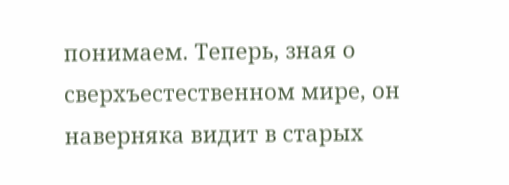понимаем. Теперь, зная о сверхъестественном мире, он наверняка видит в старых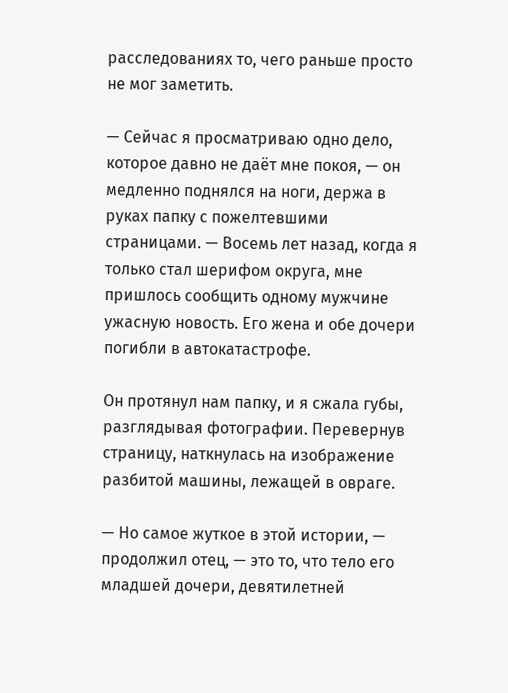расследованиях то, чего раньше просто не мог заметить.

— Сейчас я просматриваю одно дело, которое давно не даёт мне покоя, — он медленно поднялся на ноги, держа в руках папку с пожелтевшими страницами. — Восемь лет назад, когда я только стал шерифом округа, мне пришлось сообщить одному мужчине ужасную новость. Его жена и обе дочери погибли в автокатастрофе.

Он протянул нам папку, и я сжала губы, разглядывая фотографии. Перевернув страницу, наткнулась на изображение разбитой машины, лежащей в овраге.

— Но самое жуткое в этой истории, — продолжил отец, — это то, что тело его младшей дочери, девятилетней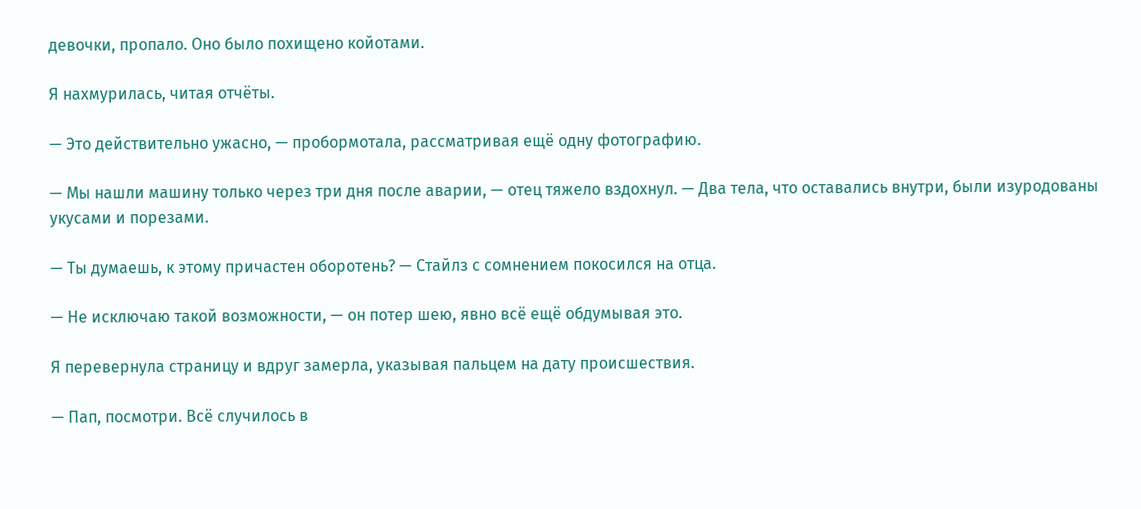девочки, пропало. Оно было похищено койотами.

Я нахмурилась, читая отчёты.

— Это действительно ужасно, — пробормотала, рассматривая ещё одну фотографию.

— Мы нашли машину только через три дня после аварии, — отец тяжело вздохнул. — Два тела, что оставались внутри, были изуродованы укусами и порезами.

— Ты думаешь, к этому причастен оборотень? — Стайлз с сомнением покосился на отца.

— Не исключаю такой возможности, — он потер шею, явно всё ещё обдумывая это.

Я перевернула страницу и вдруг замерла, указывая пальцем на дату происшествия.

— Пап, посмотри. Всё случилось в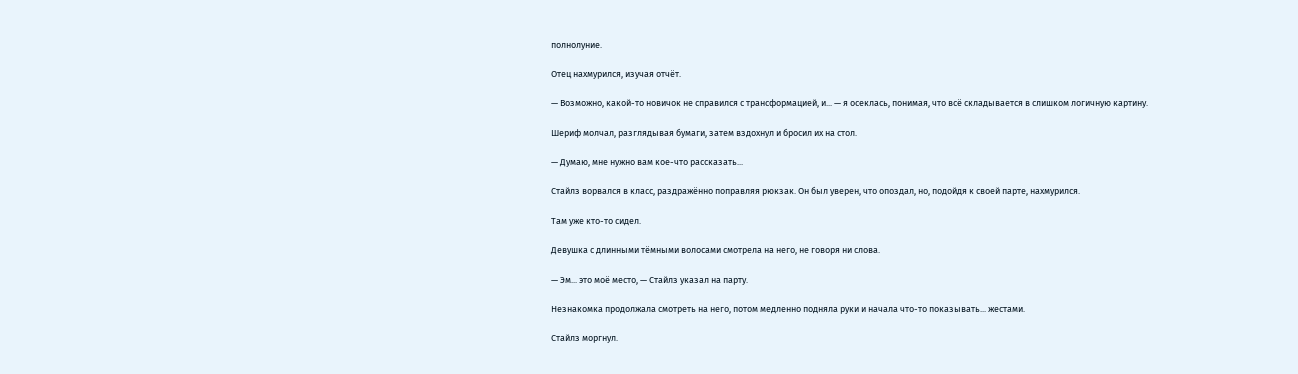полнолуние.

Отец нахмурился, изучая отчёт.

— Возможно, какой-то новичок не справился с трансформацией, и... — я осеклась, понимая, что всё складывается в слишком логичную картину.

Шериф молчал, разглядывая бумаги, затем вздохнул и бросил их на стол.

— Думаю, мне нужно вам кое-что рассказать...

Стайлз ворвался в класс, раздражённо поправляя рюкзак. Он был уверен, что опоздал, но, подойдя к своей парте, нахмурился.

Там уже кто-то сидел.

Девушка с длинными тёмными волосами смотрела на него, не говоря ни слова.

— Эм... это моё место, — Стайлз указал на парту.

Незнакомка продолжала смотреть на него, потом медленно подняла руки и начала что-то показывать... жестами.

Стайлз моргнул.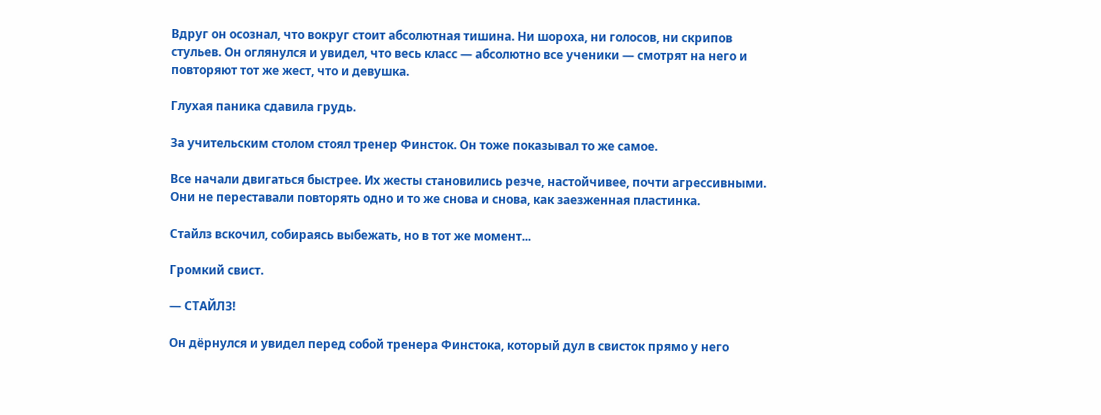Вдруг он осознал, что вокруг стоит абсолютная тишина. Ни шороха, ни голосов, ни скрипов стульев. Он оглянулся и увидел, что весь класс — абсолютно все ученики — смотрят на него и повторяют тот же жест, что и девушка.

Глухая паника сдавила грудь.

За учительским столом стоял тренер Финсток. Он тоже показывал то же самое.

Все начали двигаться быстрее. Их жесты становились резче, настойчивее, почти агрессивными. Они не переставали повторять одно и то же снова и снова, как заезженная пластинка.

Стайлз вскочил, собираясь выбежать, но в тот же момент...

Громкий свист.

— СТАЙЛЗ!

Он дёрнулся и увидел перед собой тренера Финстока, который дул в свисток прямо у него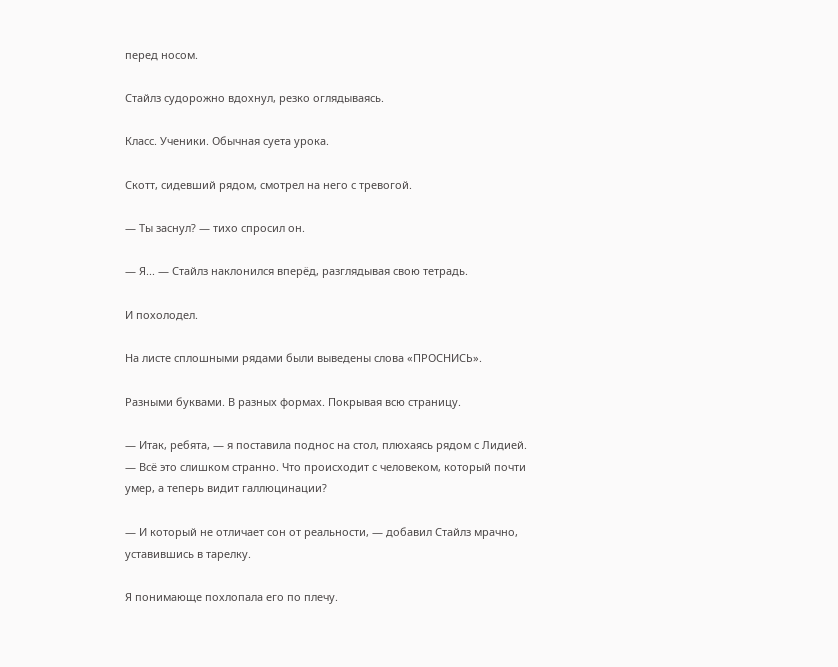перед носом.

Стайлз судорожно вдохнул, резко оглядываясь.

Класс. Ученики. Обычная суета урока.

Скотт, сидевший рядом, смотрел на него с тревогой.

— Ты заснул? — тихо спросил он.

— Я... — Стайлз наклонился вперёд, разглядывая свою тетрадь.

И похолодел.

На листе сплошными рядами были выведены слова «ПРОСНИСЬ».

Разными буквами. В разных формах. Покрывая всю страницу.

— Итак, ребята, — я поставила поднос на стол, плюхаясь рядом с Лидией. — Всё это слишком странно. Что происходит с человеком, который почти умер, а теперь видит галлюцинации?

— И который не отличает сон от реальности, — добавил Стайлз мрачно, уставившись в тарелку.

Я понимающе похлопала его по плечу.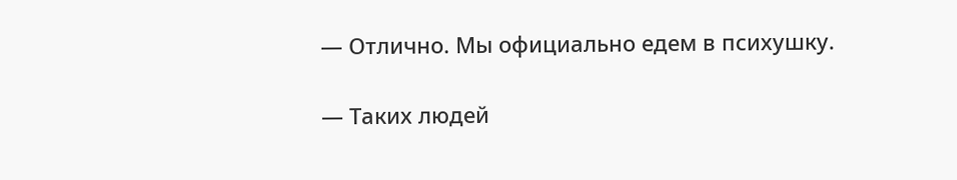— Отлично. Мы официально едем в психушку.

— Таких людей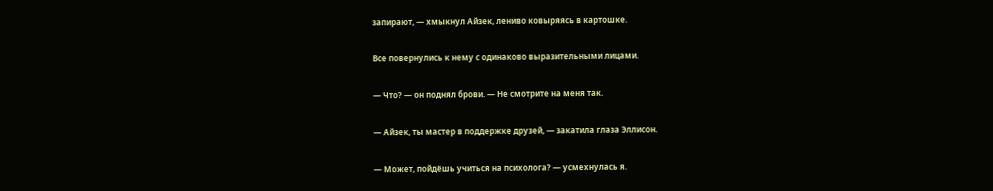запирают, — хмыкнул Айзек, лениво ковыряясь в картошке.

Все повернулись к нему с одинаково выразительными лицами.

— Что? — он поднял брови. — Не смотрите на меня так.

— Айзек, ты мастер в поддержке друзей, — закатила глаза Эллисон.

— Может, пойдёшь учиться на психолога? — усмехнулась я.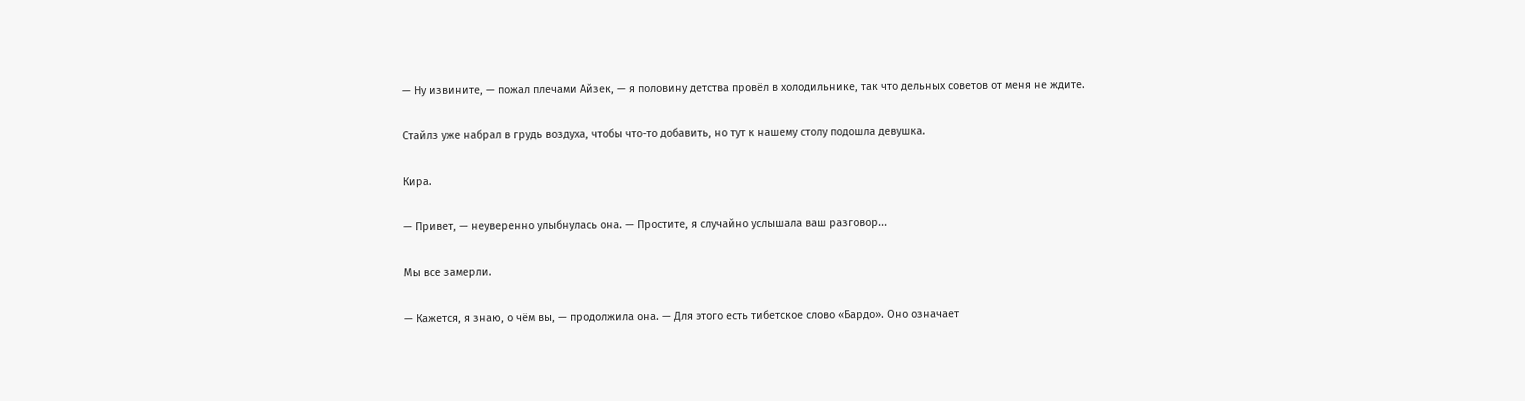— Ну извините, — пожал плечами Айзек, — я половину детства провёл в холодильнике, так что дельных советов от меня не ждите.

Стайлз уже набрал в грудь воздуха, чтобы что-то добавить, но тут к нашему столу подошла девушка.

Кира.

— Привет, — неуверенно улыбнулась она. — Простите, я случайно услышала ваш разговор...

Мы все замерли.

— Кажется, я знаю, о чём вы, — продолжила она. — Для этого есть тибетское слово «Бардо». Оно означает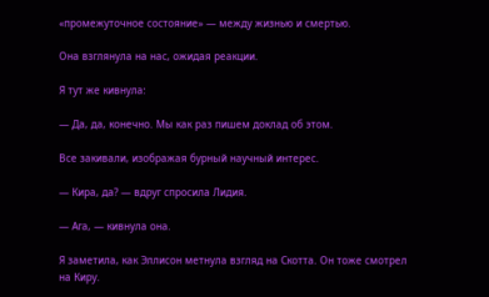«промежуточное состояние» — между жизнью и смертью.

Она взглянула на нас, ожидая реакции.

Я тут же кивнула:

— Да, да, конечно. Мы как раз пишем доклад об этом.

Все закивали, изображая бурный научный интерес.

— Кира, да? — вдруг спросила Лидия.

— Ага, — кивнула она.

Я заметила, как Эллисон метнула взгляд на Скотта. Он тоже смотрел на Киру.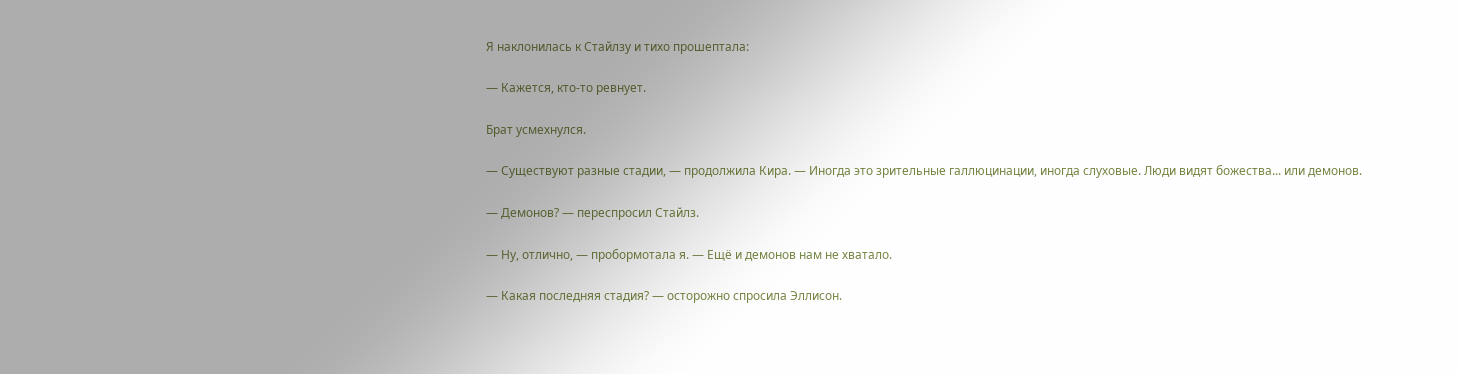Я наклонилась к Стайлзу и тихо прошептала:

— Кажется, кто-то ревнует.

Брат усмехнулся.

— Существуют разные стадии, — продолжила Кира. — Иногда это зрительные галлюцинации, иногда слуховые. Люди видят божества... или демонов.

— Демонов? — переспросил Стайлз.

— Ну, отлично, — пробормотала я. — Ещё и демонов нам не хватало.

— Какая последняя стадия? — осторожно спросила Эллисон.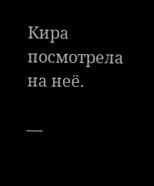Кира посмотрела на неё.

—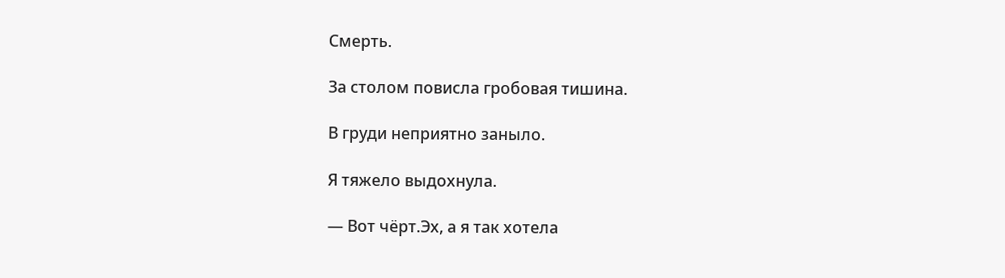Смерть.

За столом повисла гробовая тишина.

В груди неприятно заныло.

Я тяжело выдохнула.

— Вот чёрт.Эх, а я так хотела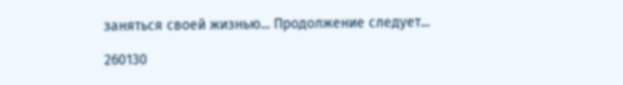заняться своей жизнью... Продолжение следует...

260130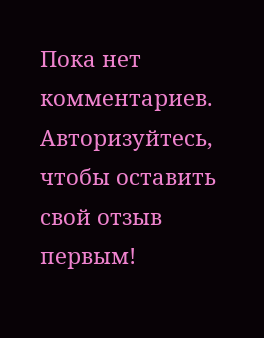Пока нет комментариев. Авторизуйтесь, чтобы оставить свой отзыв первым!